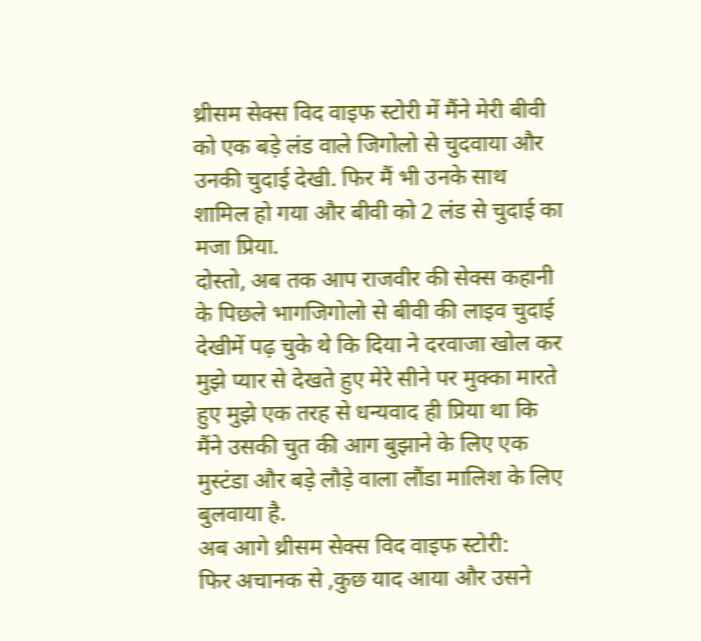थ्रीसम सेक्स विद वाइफ स्टोरी में मैंने मेरी बीवी को एक बड़े लंड वाले जिगोलो से चुदवाया और उनकी चुदाई देखी. फिर मैं भी उनके साथ शामिल हो गया और बीवी को 2 लंड से चुदाई का मजा प्रिया.
दोस्तो, अब तक आप राजवीर की सेक्स कहानी के पिछले भागजिगोलो से बीवी की लाइव चुदाई देखीमें पढ़ चुके थे कि दिया ने दरवाजा खोल कर मुझे प्यार से देखते हुए मेरे सीने पर मुक्का मारते हुए मुझे एक तरह से धन्यवाद ही प्रिया था कि मैंने उसकी चुत की आग बुझाने के लिए एक मुस्टंडा और बड़े लौड़े वाला लौंडा मालिश के लिए बुलवाया है.
अब आगे थ्रीसम सेक्स विद वाइफ स्टोरी:
फिर अचानक से ,कुछ याद आया और उसने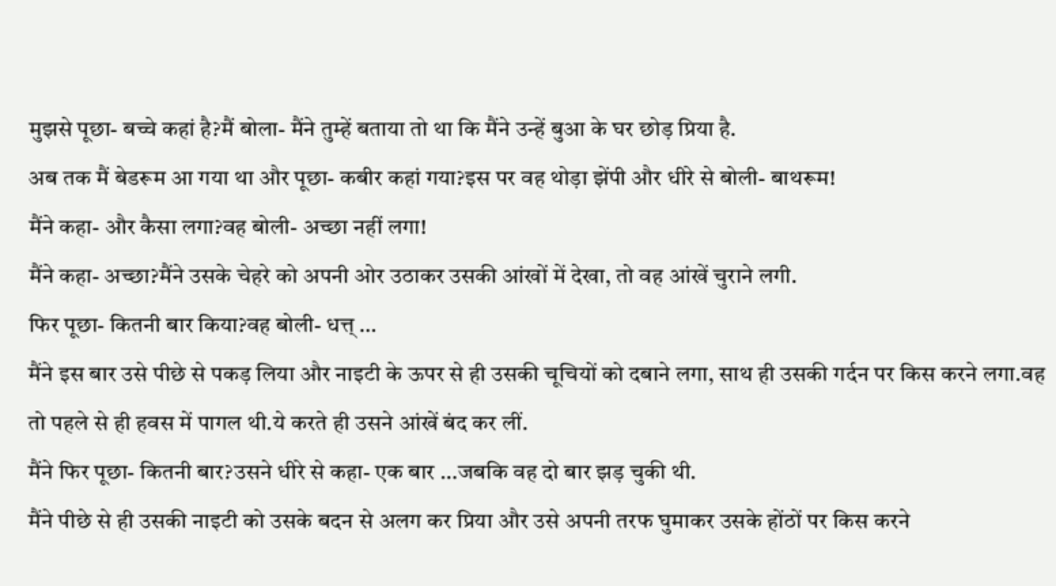मुझसे पूछा- बच्चे कहां है?मैं बोला- मैंने तुम्हें बताया तो था कि मैंने उन्हें बुआ के घर छोड़ प्रिया है.
अब तक मैं बेडरूम आ गया था और पूछा- कबीर कहां गया?इस पर वह थोड़ा झेंपी और धीरे से बोली- बाथरूम!
मैंने कहा- और कैसा लगा?वह बोली- अच्छा नहीं लगा!
मैंने कहा- अच्छा?मैंने उसके चेहरे को अपनी ओर उठाकर उसकी आंखों में देखा, तो वह आंखें चुराने लगी.
फिर पूछा- कितनी बार किया?वह बोली- धत्त् …
मैंने इस बार उसे पीछे से पकड़ लिया और नाइटी के ऊपर से ही उसकी चूचियों को दबाने लगा, साथ ही उसकी गर्दन पर किस करने लगा.वह तो पहले से ही हवस में पागल थी.ये करते ही उसने आंखें बंद कर लीं.
मैंने फिर पूछा- कितनी बार?उसने धीरे से कहा- एक बार …जबकि वह दो बार झड़ चुकी थी.
मैंने पीछे से ही उसकी नाइटी को उसके बदन से अलग कर प्रिया और उसे अपनी तरफ घुमाकर उसके होंठों पर किस करने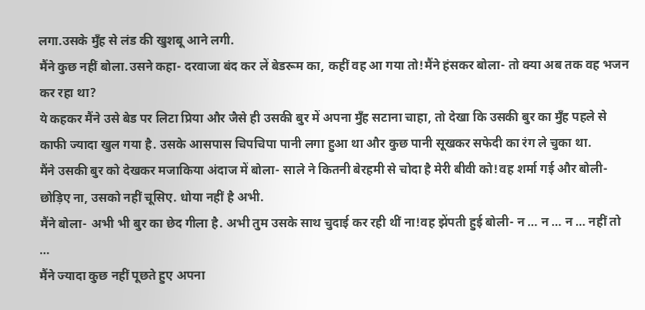लगा.उसके मुँह से लंड की खुशबू आने लगी.
मैंने कुछ नहीं बोला.उसने कहा- दरवाजा बंद कर लें बेडरूम का, कहीं वह आ गया तो!मैंने हंसकर बोला- तो क्या अब तक वह भजन कर रहा था?
ये कहकर मैंने उसे बेड पर लिटा प्रिया और जैसे ही उसकी बुर में अपना मुँह सटाना चाहा, तो देखा कि उसकी बुर का मुँह पहले से काफी ज्यादा खुल गया है. उसके आसपास चिपचिपा पानी लगा हुआ था और कुछ पानी सूखकर सफेदी का रंग ले चुका था.
मैंने उसकी बुर को देखकर मजाकिया अंदाज में बोला- साले ने कितनी बेरहमी से चोदा है मेरी बीवी को!वह शर्मा गई और बोली- छोड़िए ना, उसको नहीं चूसिए. धोया नहीं है अभी.
मैंने बोला- अभी भी बुर का छेद गीला है. अभी तुम उसके साथ चुदाई कर रही थीं ना!वह झेंपती हुई बोली- न … न … न … नहीं तो …
मैंने ज्यादा कुछ नहीं पूछते हुए अपना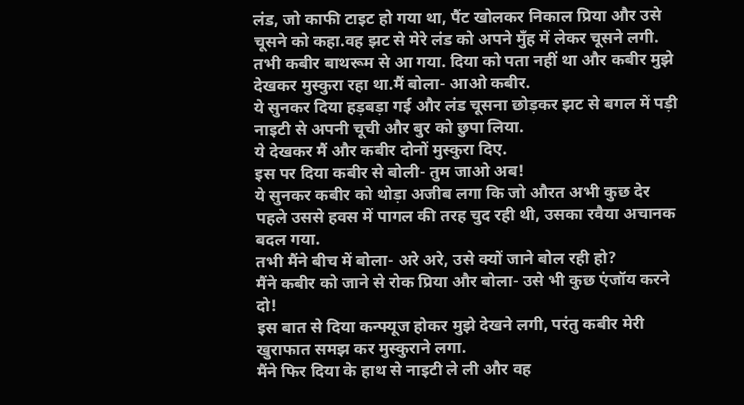लंड, जो काफी टाइट हो गया था, पैंट खोलकर निकाल प्रिया और उसे चूसने को कहा.वह झट से मेरे लंड को अपने मुँह में लेकर चूसने लगी.
तभी कबीर बाथरूम से आ गया. दिया को पता नहीं था और कबीर मुझे देखकर मुस्कुरा रहा था.मैं बोला- आओ कबीर.
ये सुनकर दिया हड़बड़ा गई और लंड चूसना छोड़कर झट से बगल में पड़ी नाइटी से अपनी चूची और बुर को छुपा लिया.
ये देखकर मैं और कबीर दोनों मुस्कुरा दिए.
इस पर दिया कबीर से बोली- तुम जाओ अब!
ये सुनकर कबीर को थोड़ा अजीब लगा कि जो औरत अभी कुछ देर पहले उससे हवस में पागल की तरह चुद रही थी, उसका रवैया अचानक बदल गया.
तभी मैंने बीच में बोला- अरे अरे, उसे क्यों जाने बोल रही हो?
मैंने कबीर को जाने से रोक प्रिया और बोला- उसे भी कुछ एंजॉय करने दो!
इस बात से दिया कन्फ्यूज होकर मुझे देखने लगी, परंतु कबीर मेरी खुराफात समझ कर मुस्कुराने लगा.
मैंने फिर दिया के हाथ से नाइटी ले ली और वह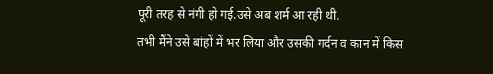पूरी तरह से नंगी हो गई.उसे अब शर्म आ रही थी.
तभी मैंने उसे बांहों में भर लिया और उसकी गर्दन व कान में किस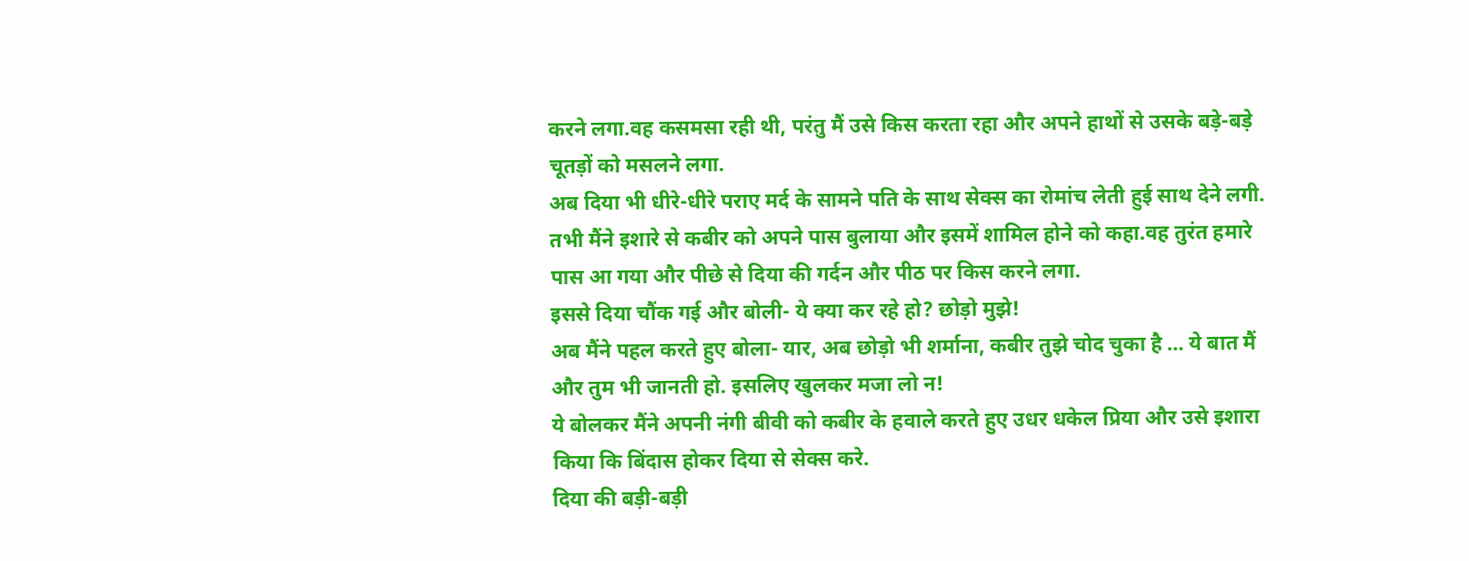करने लगा.वह कसमसा रही थी, परंतु मैं उसे किस करता रहा और अपने हाथों से उसके बड़े-बड़े चूतड़ों को मसलने लगा.
अब दिया भी धीरे-धीरे पराए मर्द के सामने पति के साथ सेक्स का रोमांच लेती हुई साथ देने लगी.
तभी मैंने इशारे से कबीर को अपने पास बुलाया और इसमें शामिल होने को कहा.वह तुरंत हमारे पास आ गया और पीछे से दिया की गर्दन और पीठ पर किस करने लगा.
इससे दिया चौंक गई और बोली- ये क्या कर रहे हो? छोड़ो मुझे!
अब मैंने पहल करते हुए बोला- यार, अब छोड़ो भी शर्माना, कबीर तुझे चोद चुका है … ये बात मैं और तुम भी जानती हो. इसलिए खुलकर मजा लो न!
ये बोलकर मैंने अपनी नंगी बीवी को कबीर के हवाले करते हुए उधर धकेल प्रिया और उसे इशारा किया कि बिंदास होकर दिया से सेक्स करे.
दिया की बड़ी-बड़ी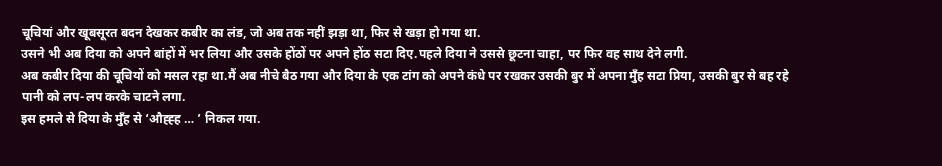चूचियां और खूबसूरत बदन देखकर कबीर का लंड, जो अब तक नहीं झड़ा था, फिर से खड़ा हो गया था.
उसने भी अब दिया को अपने बांहों में भर लिया और उसके होंठों पर अपने होंठ सटा दिए.पहले दिया ने उससे छूटना चाहा, पर फिर वह साथ देने लगी.
अब कबीर दिया की चूचियों को मसल रहा था.मैं अब नीचे बैठ गया और दिया के एक टांग को अपने कंधे पर रखकर उसकी बुर में अपना मुँह सटा प्रिया, उसकी बुर से बह रहे पानी को लप-लप करके चाटने लगा.
इस हमले से दिया के मुँह से ‘औह्ह्ह … ’ निकल गया.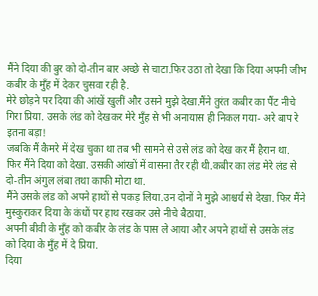मैंने दिया की बुर को दो-तीन बार अच्छे से चाटा.फिर उठा तो देखा कि दिया अपनी जीभ कबीर के मुँह में देकर चुसवा रही है.
मेरे छोड़ने पर दिया की आंखें खुलीं और उसने मुझे देखा.मैंने तुरंत कबीर का पैंट नीचे गिरा प्रिया. उसके लंड को देखकर मेरे मुँह से भी अनायास ही निकल गया- अरे बाप रे इतना बड़ा!
जबकि मैं कैमरे में देख चुका था तब भी सामने से उसे लंड को देख कर मैं हैरान था.
फिर मैंने दिया को देखा. उसकी आंखों में वासना तैर रही थी.कबीर का लंड मेरे लंड से दो-तीन अंगुल लंबा तथा काफी मोटा था.
मैंने उसके लंड को अपने हाथों से पकड़ लिया.उन दोनों ने मुझे आश्चर्य से देखा. फिर मैंने मुस्कुराकर दिया के कंधों पर हाथ रखकर उसे नीचे बैठाया.
अपनी बीवी के मुँह को कबीर के लंड के पास ले आया और अपने हाथों से उसके लंड को दिया के मुँह में दे प्रिया.
दिया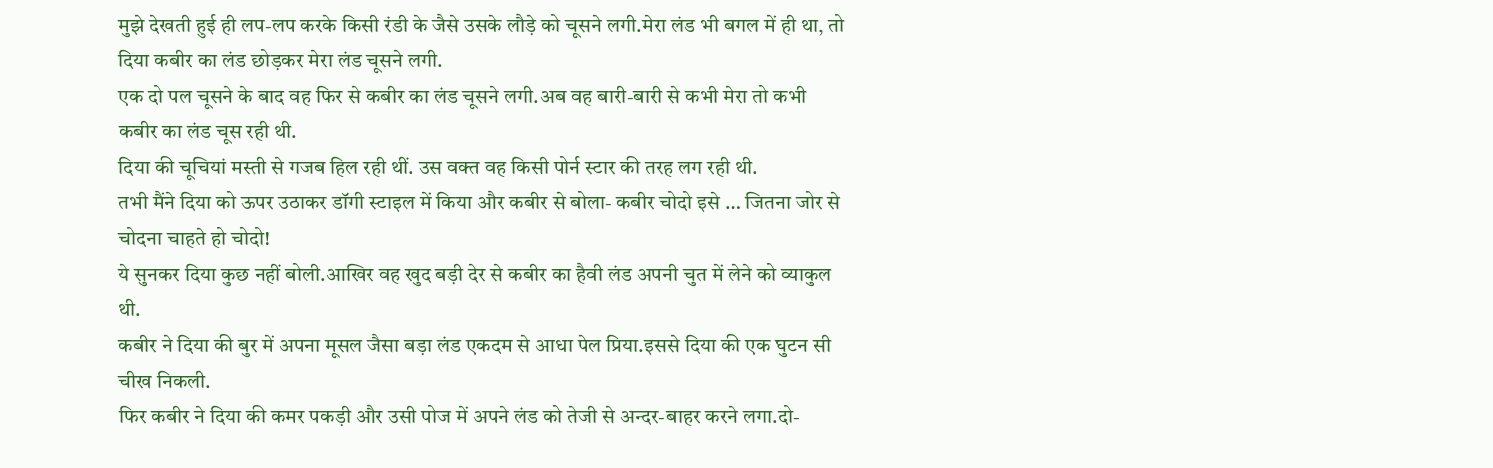मुझे देखती हुई ही लप-लप करके किसी रंडी के जैसे उसके लौड़े को चूसने लगी.मेरा लंड भी बगल में ही था, तो दिया कबीर का लंड छोड़कर मेरा लंड चूसने लगी.
एक दो पल चूसने के बाद वह फिर से कबीर का लंड चूसने लगी.अब वह बारी-बारी से कभी मेरा तो कभी कबीर का लंड चूस रही थी.
दिया की चूचियां मस्ती से गजब हिल रही थीं. उस वक्त वह किसी पोर्न स्टार की तरह लग रही थी.
तभी मैंने दिया को ऊपर उठाकर डॉगी स्टाइल में किया और कबीर से बोला- कबीर चोदो इसे … जितना जोर से चोदना चाहते हो चोदो!
ये सुनकर दिया कुछ नहीं बोली.आखिर वह खुद बड़ी देर से कबीर का हैवी लंड अपनी चुत में लेने को व्याकुल थी.
कबीर ने दिया की बुर में अपना मूसल जैसा बड़ा लंड एकदम से आधा पेल प्रिया.इससे दिया की एक घुटन सी चीख निकली.
फिर कबीर ने दिया की कमर पकड़ी और उसी पोज में अपने लंड को तेजी से अन्दर-बाहर करने लगा.दो-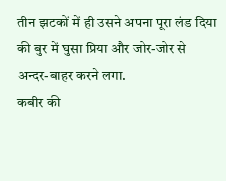तीन झटकों में ही उसने अपना पूरा लंड दिया की बुर में घुसा प्रिया और जोर-जोर से अन्दर-बाहर करने लगा.
कबीर की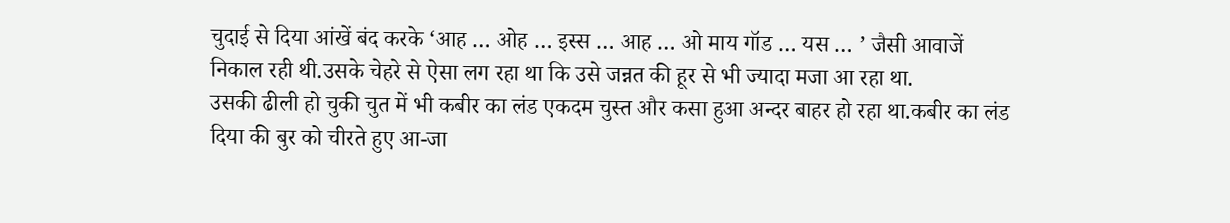चुदाई से दिया आंखें बंद करके ‘आह … ओह … इस्स … आह … ओ माय गॉड … यस … ’ जैसी आवाजें निकाल रही थी.उसके चेहरे से ऐसा लग रहा था कि उसे जन्नत की हूर से भी ज्यादा मजा आ रहा था.
उसकी ढीली हो चुकी चुत में भी कबीर का लंड एकदम चुस्त और कसा हुआ अन्दर बाहर हो रहा था.कबीर का लंड दिया की बुर को चीरते हुए आ-जा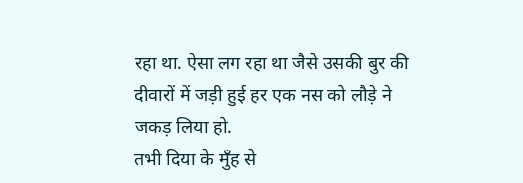रहा था. ऐसा लग रहा था जैसे उसकी बुर की दीवारों में जड़ी हुई हर एक नस को लौड़े ने जकड़ लिया हो.
तभी दिया के मुँह से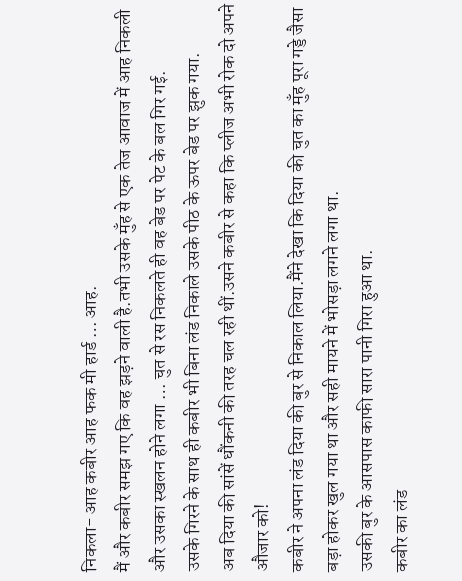निकला- आह कबीर आह फक मी हार्ड … आह.
मैं और कबीर समझ गए कि वह झड़ने वाली है.तभी उसके मुँह से एक तेज आवाज में आह निकली और उसका स्खलन होने लगा … चुत से रस निकलते ही वह बेड पर पेट के बल गिर गई.
उसके गिरने के साथ ही कबीर भी बिना लंड निकाले उसके पीठ के ऊपर बेड पर झुक गया.
अब दिया की सांसें धौंकनी की तरह चल रही थीं.उसने कबीर से कहा कि प्लीज अभी रोक दो अपने औजार को!
कबीर ने अपना लंड दिया की बुर से निकाल लिया.मैंने देखा कि दिया की चुत का मुँह पूरा गड्डे जैसा बड़ा होकर खुल गया था और सही मायने में भोसड़ा लगने लगा था.
उसकी बुर के आसपास काफी सारा पानी गिरा हुआ था.
कबीर का लंड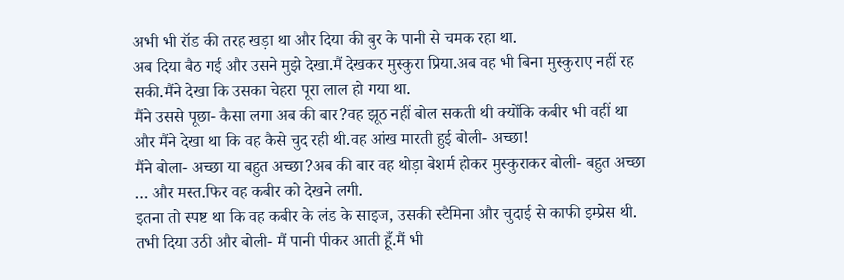अभी भी रॉड की तरह खड़ा था और दिया की बुर के पानी से चमक रहा था.
अब दिया बैठ गई और उसने मुझे देखा.मैं देखकर मुस्कुरा प्रिया.अब वह भी बिना मुस्कुराए नहीं रह सकी.मैंने देखा कि उसका चेहरा पूरा लाल हो गया था.
मैंने उससे पूछा- कैसा लगा अब की बार?वह झूठ नहीं बोल सकती थी क्योंकि कबीर भी वहीं था और मैंने देखा था कि वह कैसे चुद रही थी.वह आंख मारती हुई बोली- अच्छा!
मैंने बोला- अच्छा या बहुत अच्छा?अब की बार वह थोड़ा बेशर्म होकर मुस्कुराकर बोली- बहुत अच्छा … और मस्त.फिर वह कबीर को देखने लगी.
इतना तो स्पष्ट था कि वह कबीर के लंड के साइज, उसकी स्टैमिना और चुदाई से काफी इम्प्रेस थी.
तभी दिया उठी और बोली- मैं पानी पीकर आती हूँ.मैं भी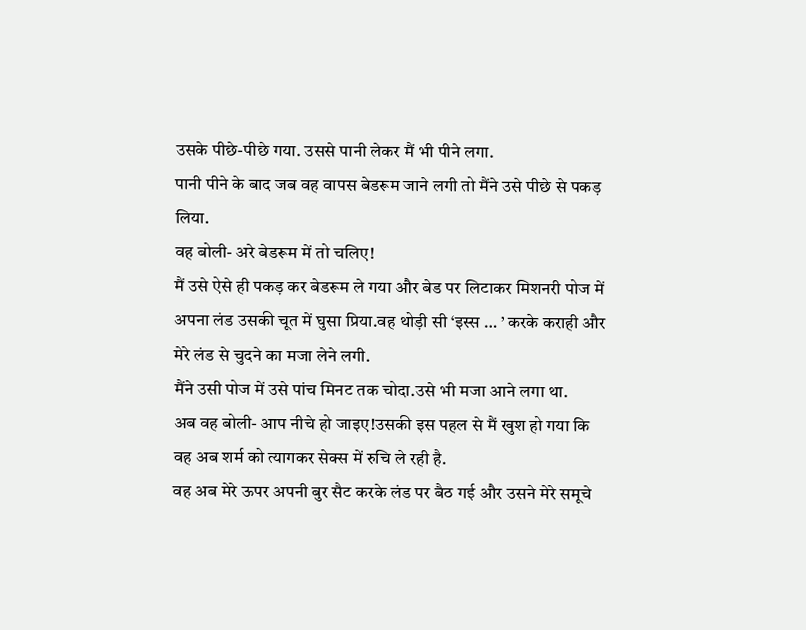उसके पीछे-पीछे गया. उससे पानी लेकर मैं भी पीने लगा.
पानी पीने के बाद जब वह वापस बेडरूम जाने लगी तो मैंने उसे पीछे से पकड़ लिया.
वह बोली- अरे बेडरूम में तो चलिए!
मैं उसे ऐसे ही पकड़ कर बेडरूम ले गया और बेड पर लिटाकर मिशनरी पोज में अपना लंड उसकी चूत में घुसा प्रिया.वह थोड़ी सी ‘इस्स … ’ करके कराही और मेरे लंड से चुदने का मजा लेने लगी.
मैंने उसी पोज में उसे पांच मिनट तक चोदा.उसे भी मजा आने लगा था.
अब वह बोली- आप नीचे हो जाइए!उसकी इस पहल से मैं खुश हो गया कि वह अब शर्म को त्यागकर सेक्स में रुचि ले रही है.
वह अब मेरे ऊपर अपनी बुर सैट करके लंड पर बैठ गई और उसने मेरे समूचे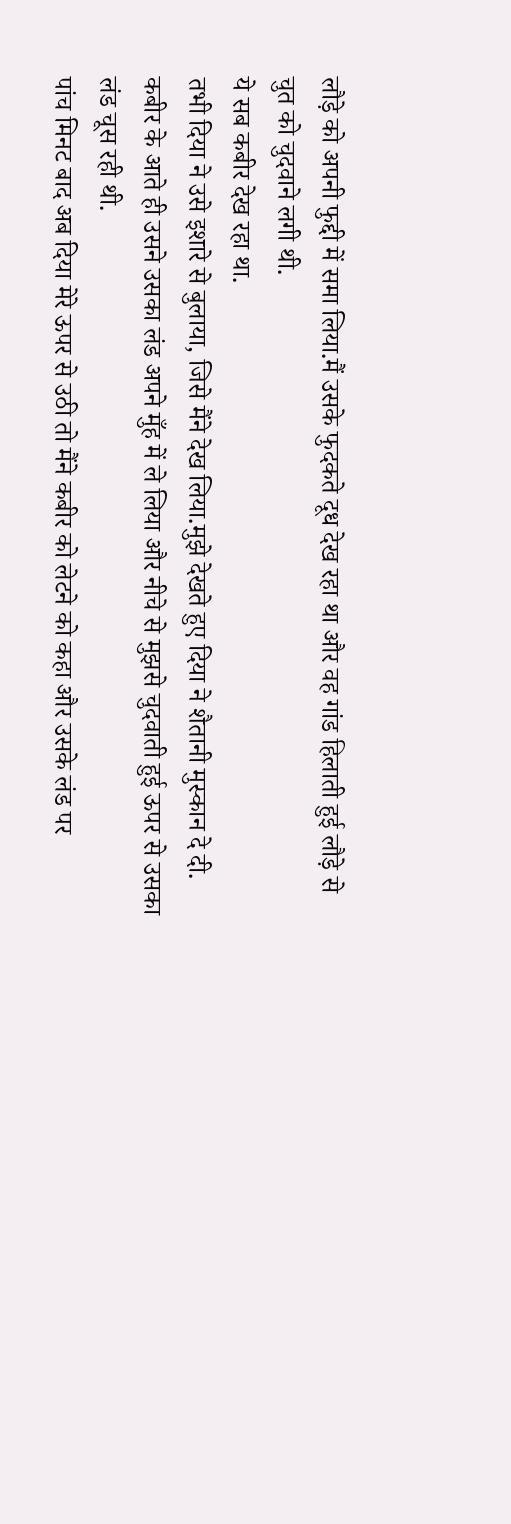लौड़े को अपनी फुद्दी में समा लिया.मैं उसके फुदकते दूध देख रहा था और वह गांड हिलाती हुई लौड़े से चुत को चुदवाने लगी थी.
ये सब कबीर देख रहा था.
तभी दिया ने उसे इशारे से बुलाया, जिसे मैंने देख लिया.मुझे देखते हुए दिया ने शैतानी मुस्कान दे दी.
कबीर के आते ही उसने उसका लंड अपने मुँह में ले लिया और नीचे से मुझसे चुदवाती हुई ऊपर से उसका लंड चूस रही थी.
पांच मिनट बाद अब दिया मेरे ऊपर से उठी तो मैंने कबीर को लेटने को कहा और उसके लंड पर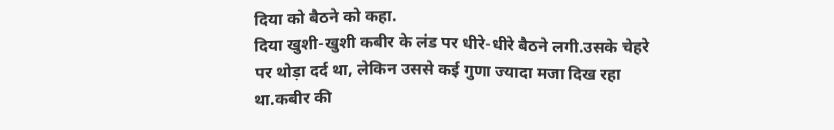दिया को बैठने को कहा.
दिया खुशी-खुशी कबीर के लंड पर धीरे-धीरे बैठने लगी.उसके चेहरे पर थोड़ा दर्द था, लेकिन उससे कई गुणा ज्यादा मजा दिख रहा था.कबीर की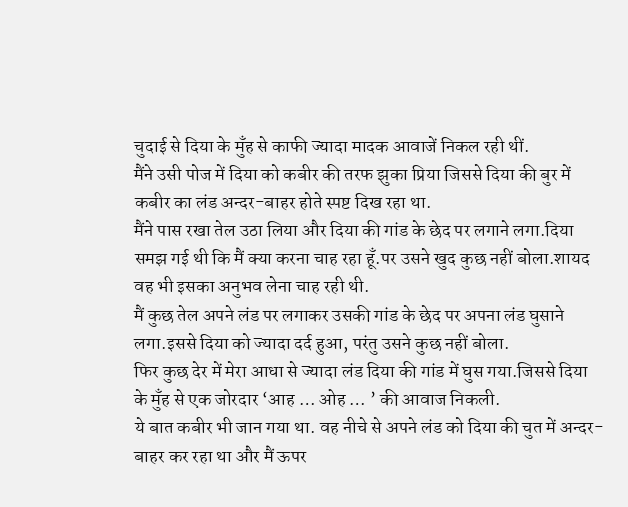चुदाई से दिया के मुँह से काफी ज्यादा मादक आवाजें निकल रही थीं.
मैंने उसी पोज में दिया को कबीर की तरफ झुका प्रिया जिससे दिया की बुर में कबीर का लंड अन्दर-बाहर होते स्पष्ट दिख रहा था.
मैंने पास रखा तेल उठा लिया और दिया की गांड के छेद पर लगाने लगा.दिया समझ गई थी कि मैं क्या करना चाह रहा हूँ.पर उसने खुद कुछ नहीं बोला.शायद वह भी इसका अनुभव लेना चाह रही थी.
मैं कुछ तेल अपने लंड पर लगाकर उसकी गांड के छेद पर अपना लंड घुसाने लगा.इससे दिया को ज्यादा दर्द हुआ, परंतु उसने कुछ नहीं बोला.
फिर कुछ देर में मेरा आधा से ज्यादा लंड दिया की गांड में घुस गया.जिससे दिया के मुँह से एक जोरदार ‘आह … ओह … ’ की आवाज निकली.
ये बात कबीर भी जान गया था. वह नीचे से अपने लंड को दिया की चुत में अन्दर-बाहर कर रहा था और मैं ऊपर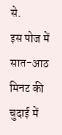से.
इस पोज में सात-आठ मिनट की चुदाई में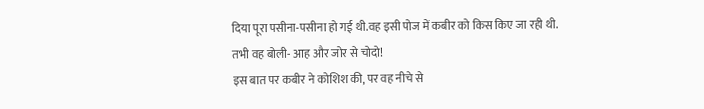दिया पूरा पसीना-पसीना हो गई थी.वह इसी पोज में कबीर को किस किए जा रही थी.
तभी वह बोली- आह और जोर से चोदो!
इस बात पर कबीर ने कोशिश की, पर वह नीचे से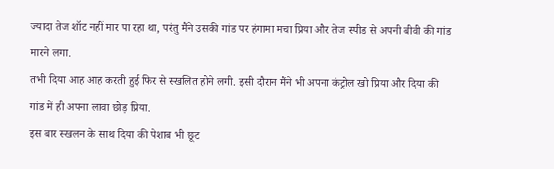ज्यादा तेज शॉट नहीं मार पा रहा था, परंतु मैंने उसकी गांड पर हंगामा मचा प्रिया और तेज स्पीड से अपनी बीवी की गांड मारने लगा.
तभी दिया आह आह करती हुई फिर से स्खलित होने लगी. इसी दौरान मैंने भी अपना कंट्रोल खो प्रिया और दिया की गांड में ही अपना लावा छोड़ प्रिया.
इस बार स्खलन के साथ दिया की पेशाब भी छूट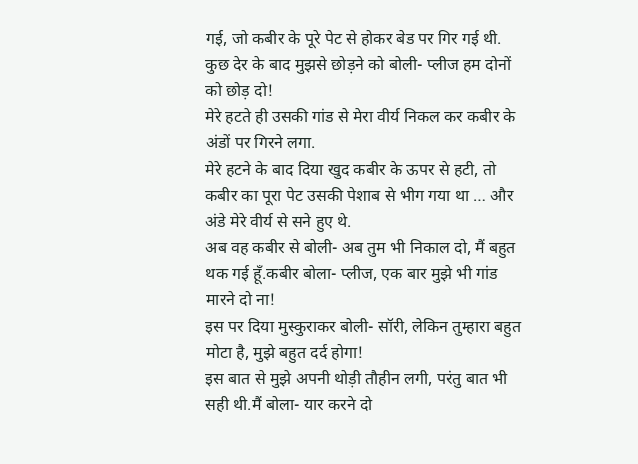गई, जो कबीर के पूरे पेट से होकर बेड पर गिर गई थी.
कुछ देर के बाद मुझसे छोड़ने को बोली- प्लीज हम दोनों को छोड़ दो!
मेरे हटते ही उसकी गांड से मेरा वीर्य निकल कर कबीर के अंडों पर गिरने लगा.
मेरे हटने के बाद दिया खुद कबीर के ऊपर से हटी, तो कबीर का पूरा पेट उसकी पेशाब से भीग गया था … और अंडे मेरे वीर्य से सने हुए थे.
अब वह कबीर से बोली- अब तुम भी निकाल दो, मैं बहुत थक गई हूँ.कबीर बोला- प्लीज, एक बार मुझे भी गांड मारने दो ना!
इस पर दिया मुस्कुराकर बोली- सॉरी, लेकिन तुम्हारा बहुत मोटा है, मुझे बहुत दर्द होगा!
इस बात से मुझे अपनी थोड़ी तौहीन लगी, परंतु बात भी सही थी.मैं बोला- यार करने दो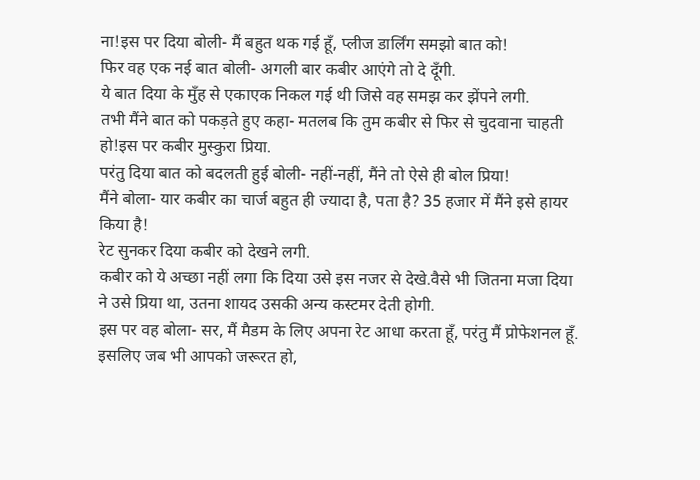ना!इस पर दिया बोली- मैं बहुत थक गई हूँ, प्लीज डार्लिंग समझो बात को!
फिर वह एक नई बात बोली- अगली बार कबीर आएंगे तो दे दूँगी.
ये बात दिया के मुँह से एकाएक निकल गई थी जिसे वह समझ कर झेंपने लगी.
तभी मैंने बात को पकड़ते हुए कहा- मतलब कि तुम कबीर से फिर से चुदवाना चाहती हो!इस पर कबीर मुस्कुरा प्रिया.
परंतु दिया बात को बदलती हुई बोली- नहीं-नहीं, मैंने तो ऐसे ही बोल प्रिया!
मैंने बोला- यार कबीर का चार्ज बहुत ही ज्यादा है, पता है? 35 हजार में मैंने इसे हायर किया है!
रेट सुनकर दिया कबीर को देखने लगी.
कबीर को ये अच्छा नहीं लगा कि दिया उसे इस नजर से देखे.वैसे भी जितना मजा दिया ने उसे प्रिया था, उतना शायद उसकी अन्य कस्टमर देती होगी.
इस पर वह बोला- सर, मैं मैडम के लिए अपना रेट आधा करता हूँ, परंतु मैं प्रोफेशनल हूँ. इसलिए जब भी आपको जरूरत हो,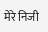मेरे निजी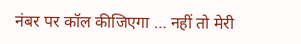नंबर पर कॉल कीजिएगा … नहीं तो मेरी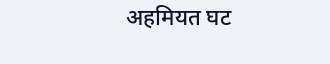अहमियत घट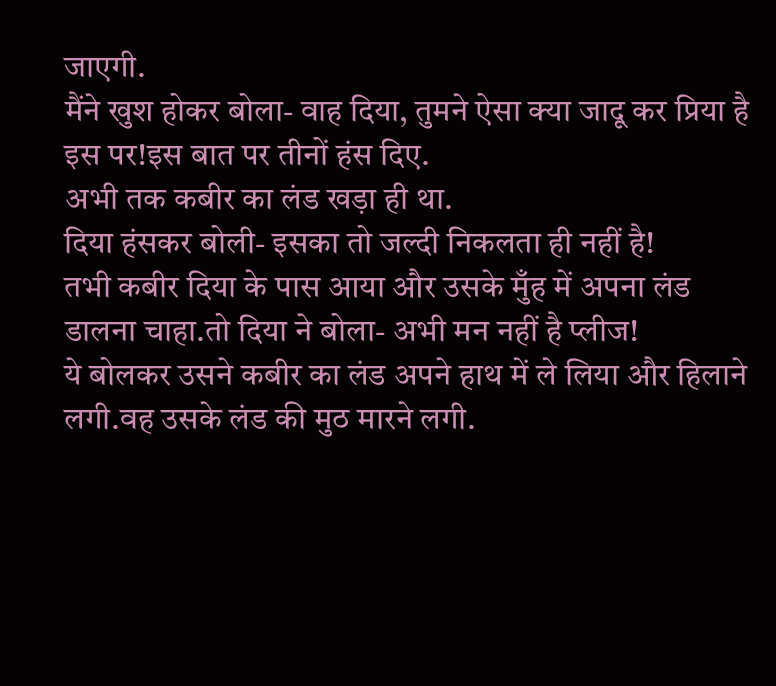जाएगी.
मैंने खुश होकर बोला- वाह दिया, तुमने ऐसा क्या जादू कर प्रिया है इस पर!इस बात पर तीनों हंस दिए.
अभी तक कबीर का लंड खड़ा ही था.
दिया हंसकर बोली- इसका तो जल्दी निकलता ही नहीं है!
तभी कबीर दिया के पास आया और उसके मुँह में अपना लंड डालना चाहा.तो दिया ने बोला- अभी मन नहीं है प्लीज!
ये बोलकर उसने कबीर का लंड अपने हाथ में ले लिया और हिलाने लगी.वह उसके लंड की मुठ मारने लगी.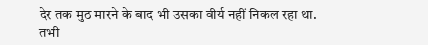देर तक मुठ मारने के बाद भी उसका वीर्य नहीं निकल रहा था.
तभी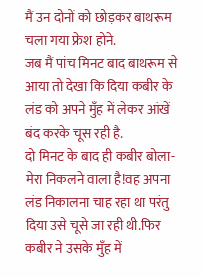मैं उन दोनों को छोड़कर बाथरूम चला गया फ्रेश होने.
जब मैं पांच मिनट बाद बाथरूम से आया तो देखा कि दिया कबीर के लंड को अपने मुँह में लेकर आंखें बंद करके चूस रही है.
दो मिनट के बाद ही कबीर बोला- मेरा निकलने वाला है!वह अपना लंड निकालना चाह रहा था परंतु दिया उसे चूसे जा रही थी.फिर कबीर ने उसके मुँह में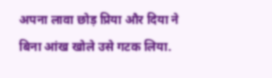अपना लावा छोड़ प्रिया और दिया ने बिना आंख खोले उसे गटक लिया.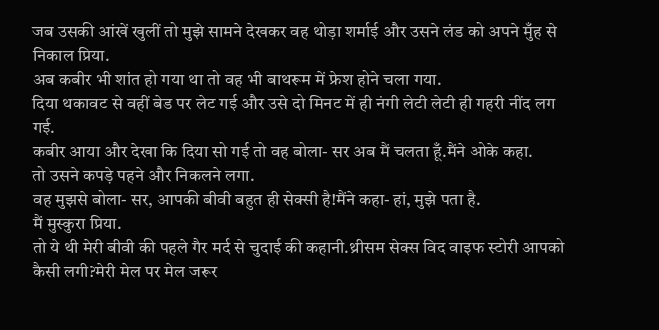जब उसकी आंखें खुलीं तो मुझे सामने देखकर वह थोड़ा शर्माई और उसने लंड को अपने मुँह से निकाल प्रिया.
अब कबीर भी शांत हो गया था तो वह भी बाथरूम में फ्रेश होने चला गया.
दिया थकावट से वहीं बेड पर लेट गई और उसे दो मिनट में ही नंगी लेटी लेटी ही गहरी नींद लग गई.
कबीर आया और देखा कि दिया सो गई तो वह बोला- सर अब मैं चलता हूँ.मैंने ओके कहा.
तो उसने कपड़े पहने और निकलने लगा.
वह मुझसे बोला- सर, आपकी बीवी बहुत ही सेक्सी है!मैंने कहा- हां, मुझे पता है.
मैं मुस्कुरा प्रिया.
तो ये थी मेरी बीवी की पहले गैर मर्द से चुदाई की कहानी.थ्रीसम सेक्स विद वाइफ स्टोरी आपको कैसी लगी?मेरी मेल पर मेल जरूर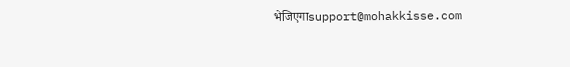भेजिएगाsupport@mohakkisse.com